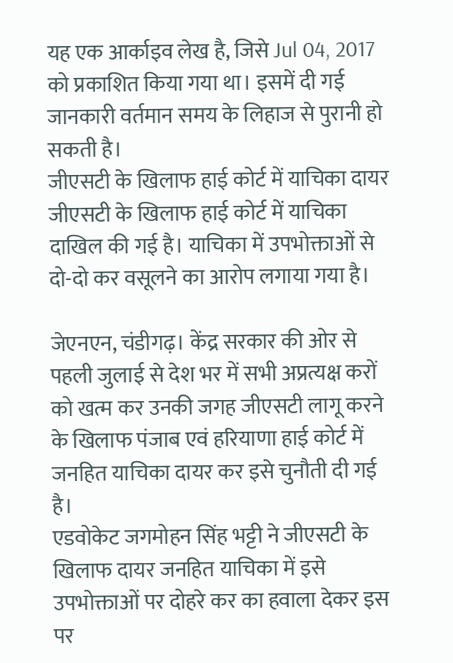यह एक आर्काइव लेख है, जिसे Jul 04, 2017 को प्रकाशित किया गया था। इसमें दी गई जानकारी वर्तमान समय के लिहाज से पुरानी हो सकती है।
जीएसटी के खिलाफ हाई कोर्ट में याचिका दायर
जीएसटी के खिलाफ हाई कोर्ट में याचिका दाखिल की गई है। याचिका में उपभोक्ताओं से दो-दो कर वसूलने का आरोप लगाया गया है।

जेएनएन, चंडीगढ़। केंद्र सरकार की ओर से पहली जुलाई से देश भर में सभी अप्रत्यक्ष करों को खत्म कर उनकी जगह जीएसटी लागू करने के खिलाफ पंजाब एवं हरियाणा हाई कोर्ट में जनहित याचिका दायर कर इसे चुनौती दी गई है।
एडवोकेट जगमोहन सिंह भट्टी ने जीएसटी के खिलाफ दायर जनहित याचिका में इसे उपभोक्ताओं पर दोहरे कर का हवाला देकर इस पर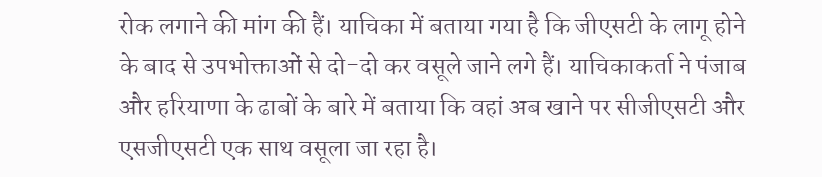रोक लगाने की मांग की हैं। याचिका में बताया गया है कि जीएसटी के लागू होने के बाद से उपभोक्ताओं से दो-दो कर वसूले जाने लगे हैं। याचिकाकर्ता ने पंजाब और हरियाणा के ढाबों के बारे में बताया कि वहां अब खाने पर सीजीएसटी और एसजीएसटी एक साथ वसूला जा रहा है।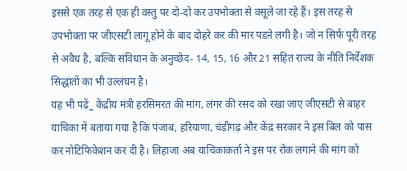इससे एक तरह से एक ही वस्तु पर दो-दो कर उपभोक्ता से वसूले जा रहे हैं। इस तरह से उपभोक्ता पर जीएसटी लागू होने के बाद दोहरे कर की मार पडऩे लगी है। जो न सिर्फ पूरी तरह से अवैध है, बल्कि संविधान के अनुच्छेद- 14, 15, 16 और 21 सहित राज्य के नीति निर्देशक सिद्धांतों का भी उल्लंघन है।
यह भी पढ़ें_ केंद्रीय मंत्री हरसिमरत की मांग, लंगर की रसद को रखा जाए जीएसटी से बाहर
याचिका में बताया गया है कि पंजाब, हरियाणा, चंडीगढ़ और केंद्र सरकार ने इस बिल को पास कर नोटिफिकेशन कर दी है। लिहाजा अब याचिकाकर्ता ने इस पर रोक लगाने की मांग को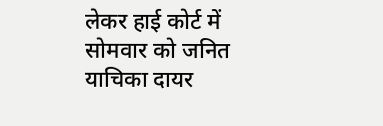लेकर हाई कोर्ट में सोमवार को जनित याचिका दायर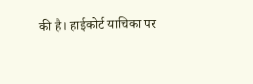की है। हाईकोर्ट याचिका पर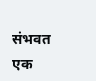संभवत एक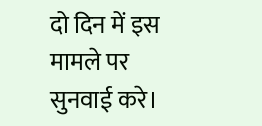दो दिन में इस मामले पर सुनवाई करे।